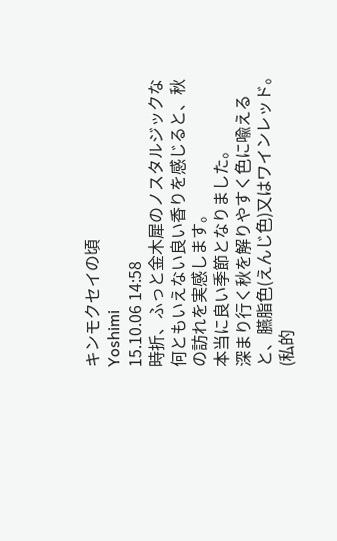キンモクセイの頃
Yoshimi
15.10.06 14:58
時折、ふっと金木犀のノスタルジックな何ともいえない良い香りを感じると、秋の訪れを実感します。
本当に良い季節となりました。
深まり行く秋を解りやすく色に喩えると、臙脂色(えんじ色)又はワインレッド。(私的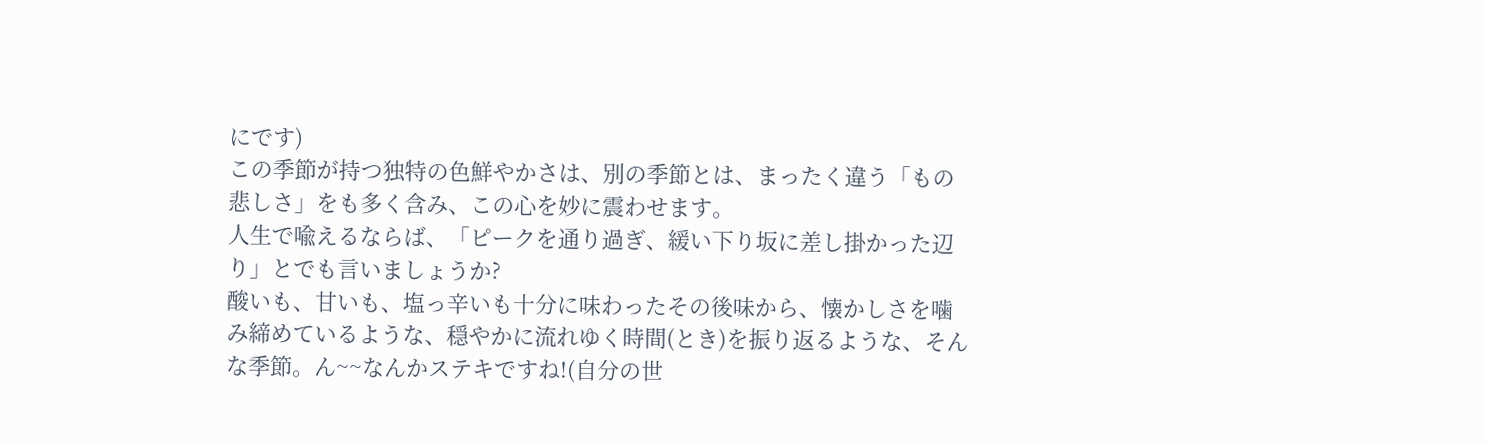にです)
この季節が持つ独特の色鮮やかさは、別の季節とは、まったく違う「もの悲しさ」をも多く含み、この心を妙に震わせます。
人生で喩えるならば、「ピークを通り過ぎ、緩い下り坂に差し掛かった辺り」とでも言いましょうか?
酸いも、甘いも、塩っ辛いも十分に味わったその後味から、懐かしさを噛み締めているような、穏やかに流れゆく時間(とき)を振り返るような、そんな季節。ん~~なんかステキですね!(自分の世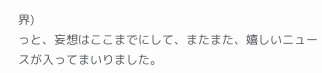界)
っと、妄想はここまでにして、またまた、嬉しいニュースが入ってまいりました。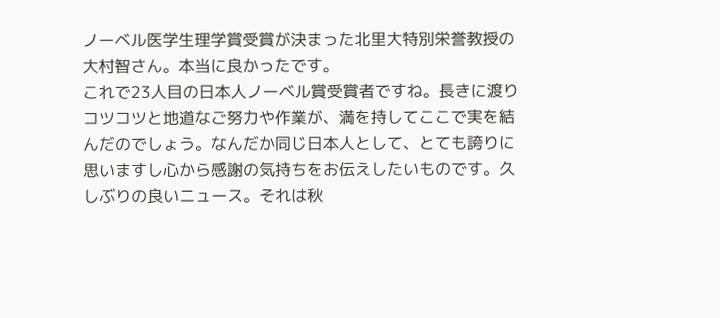ノーベル医学生理学賞受賞が決まった北里大特別栄誉教授の大村智さん。本当に良かったです。
これで23人目の日本人ノーベル賞受賞者ですね。長きに渡りコツコツと地道なご努力や作業が、満を持してここで実を結んだのでしょう。なんだか同じ日本人として、とても誇りに思いますし心から感謝の気持ちをお伝えしたいものです。久しぶりの良いニュース。それは秋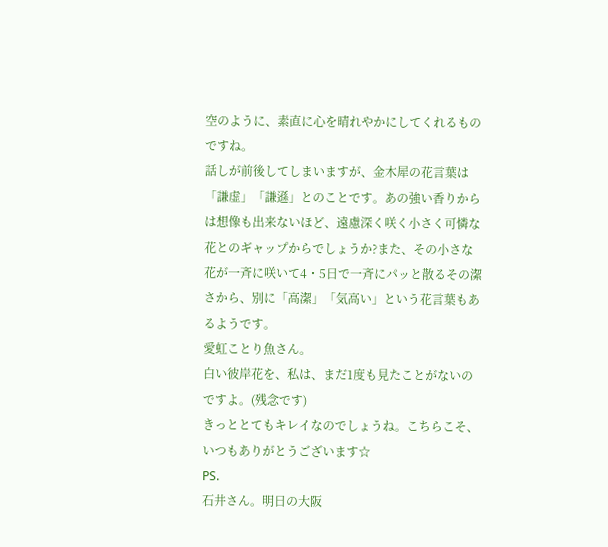空のように、素直に心を晴れやかにしてくれるものですね。
話しが前後してしまいますが、金木犀の花言葉は「謙虚」「謙遜」とのことです。あの強い香りからは想像も出来ないほど、遠慮深く咲く小さく可憐な花とのギャップからでしょうか?また、その小さな花が一斉に咲いて4・5日で一斉にパッと散るその潔さから、別に「高潔」「気高い」という花言葉もあるようです。
愛虹ことり魚さん。
白い彼岸花を、私は、まだ1度も見たことがないのですよ。(残念です)
きっととてもキレイなのでしょうね。こちらこそ、いつもありがとうございます☆
PS.
石井さん。明日の大阪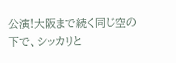公演!大阪まで続く同じ空の下で、シッカリと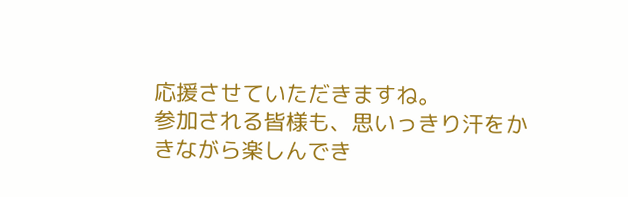応援させていただきますね。
参加される皆様も、思いっきり汗をかきながら楽しんでき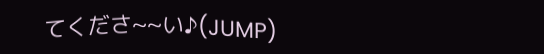てくださ~~い♪(JUMP)